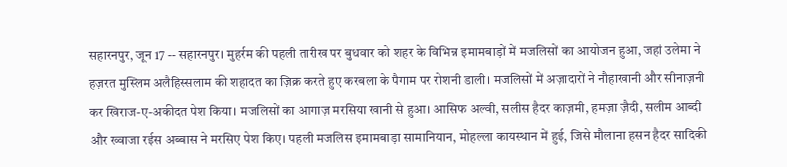सहारनपुर, जून 17 -- सहारनपुर। मुहर्रम की पहली तारीख पर बुधवार को शहर के विभिन्न इमामबाड़ों में मजलिसों का आयोजन हुआ, जहां उलेमा ने हज़रत मुस्लिम अलैहिस्सलाम की शहादत का ज़िक्र करते हुए करबला के पैगाम पर रोशनी डाली। मजलिसों में अज़ादारों ने नौहाखानी और सीनाज़नी कर खिराज-ए-अकीदत पेश किया। मजलिसों का आगाज़ मरसिया खानी से हुआ। आसिफ अल्वी, सलीस हैदर काज़मी, हमज़ा ज़ैदी, सलीम आब्दी और ख्वाजा रईस अब्बास ने मरसिए पेश किए। पहली मजलिस इमामबाड़ा सामानियान, मोहल्ला कायस्थान में हुई, जिसे मौलाना हसन हैदर सादिकी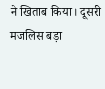ने खिताब किया। दूसरी मजलिस बड़ा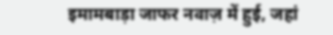इमामबाड़ा जाफर नवाज़ में हुई, जहां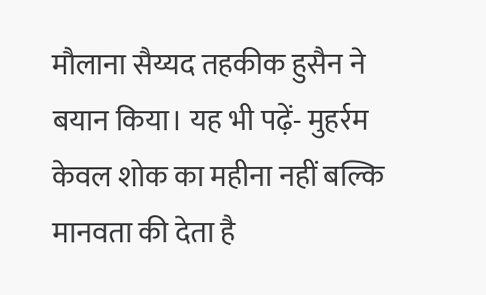मौलाना सैय्यद तहकीक हुसैन ने बयान किया। यह भी पढ़ें- मुहर्रम केवल शोक का महीना नहीं बल्कि मानवता की देता है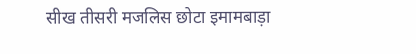सीख तीसरी मजलिस छोटा इमामबाड़ा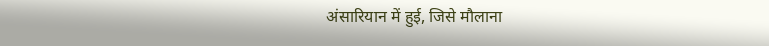अंसारियान में हुई, जिसे मौलाना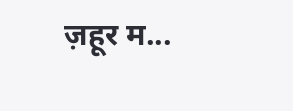ज़हूर म...